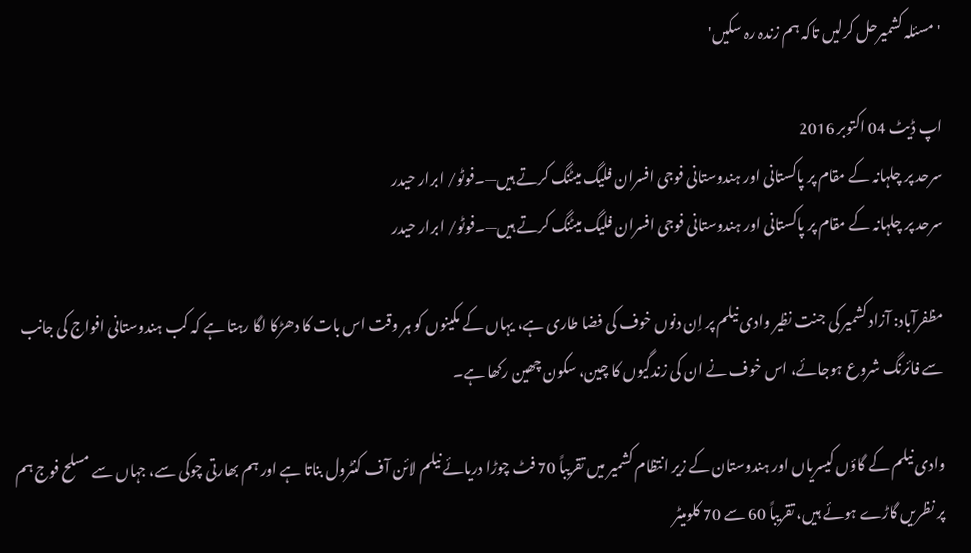'مسئلہ کشمیرحل کرلیں تاکہ ہم زندہ رہ سکیں'

اپ ڈیٹ 04 اکتوبر 2016
سرحد پر چلہانہ کے مقام پر پاکستانی اور ہندوستانی فوجی افسران فلیگ میٹنگ کرتے ہیں—۔فوٹو/ ابرار حیدر
سرحد پر چلہانہ کے مقام پر پاکستانی اور ہندوستانی فوجی افسران فلیگ میٹنگ کرتے ہیں—۔فوٹو/ ابرار حیدر

مظفرآباد: آزاد کشمیر کی جنت نظیر وادی نیلم پر اِن دنوں خوف کی فضا طاری ہے، یہاں کے مکینوں کو ہر وقت اس بات کا دھڑکا لگا رہتا ہے کہ کب ہندوستانی افواج کی جانب سے فائرنگ شروع ہوجائے، اس خوف نے ان کی زندگیوں کا چین، سکون چھین رکھا ہے۔

وادی نیلم کے گاؤں کیسریاں اور ہندوستان کے زیر انتظام کشمیر میں تقریباً 70 فٹ چوڑا دریائے نیلم لائن آف کنٹرول بناتا ہے اور ہم بھارتی چوکی سے، جہاں سے مسلح فوج ہم پر نظریں گاڑے ہوئے ہیں، تقریباً 60 سے 70 کلومیٹر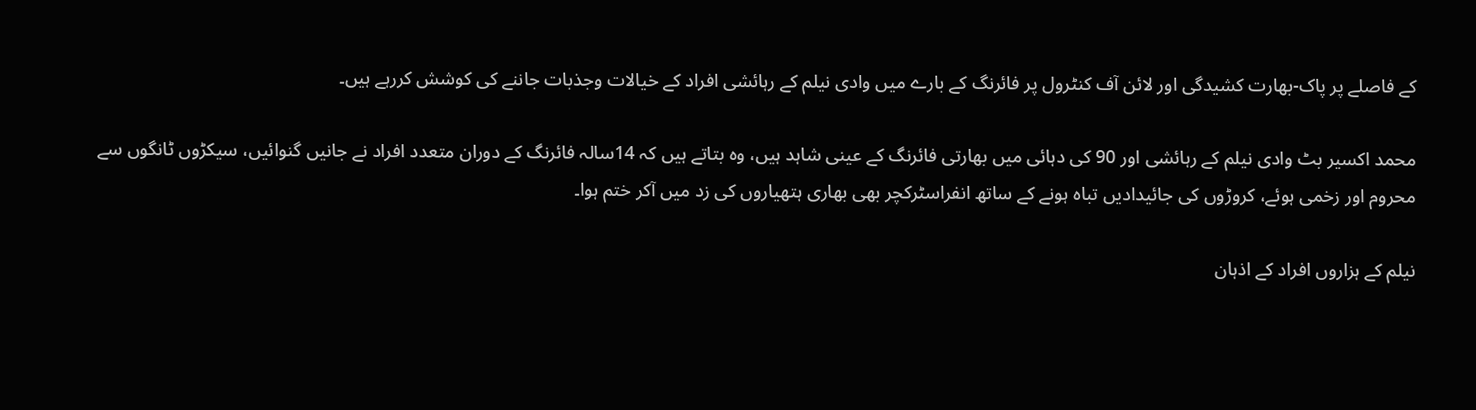کے فاصلے پر پاک-بھارت کشیدگی اور لائن آف کنٹرول پر فائرنگ کے بارے میں وادی نیلم کے رہائشی افراد کے خیالات وجذبات جاننے کی کوشش کررہے ہیں۔

محمد اکسیر بٹ وادی نیلم کے رہائشی اور 90 کی دہائی میں بھارتی فائرنگ کے عینی شاہد ہیں، وہ بتاتے ہیں کہ 14سالہ فائرنگ کے دوران متعدد افراد نے جانیں گنوائیں، سیکڑوں ٹانگوں سے محروم اور زخمی ہوئے، کروڑوں کی جائیدادیں تباہ ہونے کے ساتھ انفراسٹرکچر بھی بھاری ہتھیاروں کی زد میں آکر ختم ہوا۔

نیلم کے ہزاروں افراد کے اذہان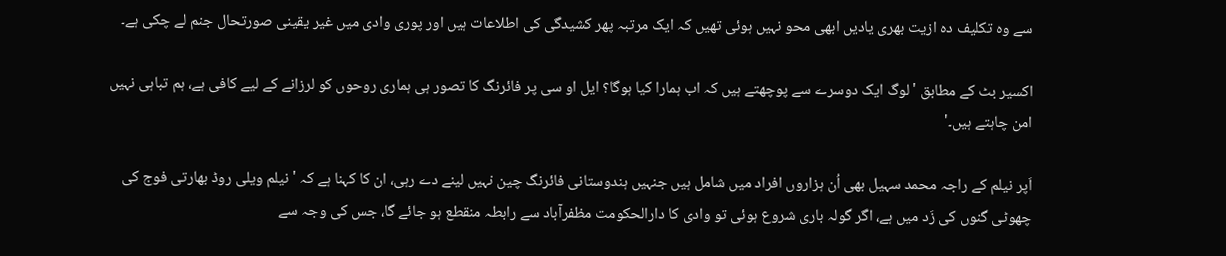سے وہ تکلیف دہ ازیت بھری یادیں ابھی محو نہیں ہوئی تھیں کہ ایک مرتبہ پھر کشیدگی کی اطلاعات ہیں اور پوری وادی میں غیر یقینی صورتحال جنم لے چکی ہے۔

اکسیر بٹ کے مطابق 'لوگ ایک دوسرے سے پوچھتے ہیں کہ اب ہمارا کیا ہوگا؟ ایل او سی پر فائرنگ کا تصور ہی ہماری روحوں کو لرزانے کے لیے کافی ہے، ہم تباہی نہیں امن چاہتے ہیں۔'

اَپر نیلم کے راجہ محمد سہیل بھی اُن ہزاروں افراد میں شامل ہیں جنہیں ہندوستانی فائرنگ چین نہیں لینے دے رہی، ان کا کہنا ہے کہ 'نیلم ویلی روڈ بھارتی فوج کی چھوٹی گنوں کی زَد میں ہے، اگر گولہ باری شروع ہوئی تو وادی کا دارالحکومت مظفرآباد سے رابطہ منقطع ہو جائے گا، جس کی وجہ سے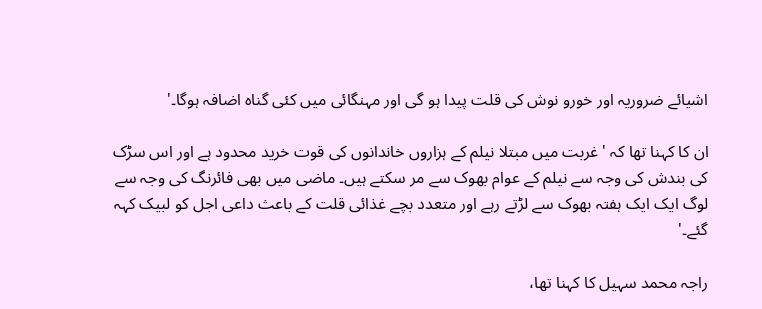اشیائے ضروریہ اور خورو نوش کی قلت پیدا ہو گی اور مہنگائی میں کئی گناہ اضافہ ہوگا۔'

ان کا کہنا تھا کہ 'غربت میں مبتلا نیلم کے ہزاروں خاندانوں کی قوت خرید محدود ہے اور اس سڑک کی بندش کی وجہ سے نیلم کے عوام بھوک سے مر سکتے ہیں۔ ماضی میں بھی فائرنگ کی وجہ سے لوگ ایک ایک ہفتہ بھوک سے لڑتے رہے اور متعدد بچے غذائی قلت کے باعث داعی اجل کو لبیک کہہ گئے۔'

راجہ محمد سہیل کا کہنا تھا،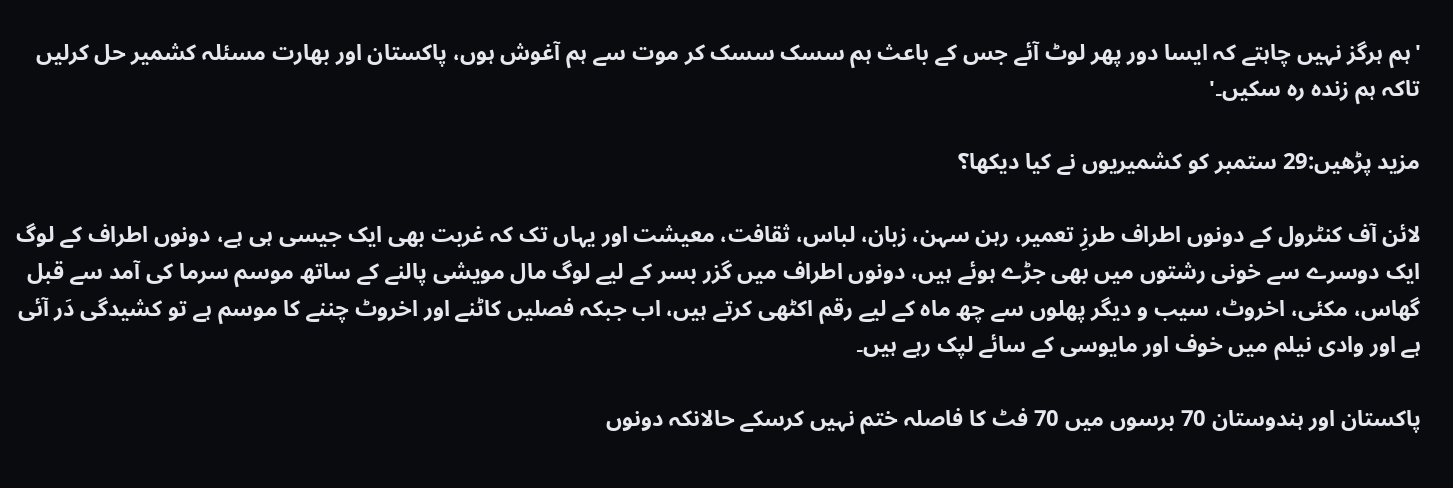'ہم ہرگز نہیں چاہتے کہ ایسا دور پھر لوٹ آئے جس کے باعث ہم سسک سسک کر موت سے ہم آغوش ہوں، پاکستان اور بھارت مسئلہ کشمیر حل کرلیں تاکہ ہم زندہ رہ سکیں۔'

مزید پڑھیں:29 ستمبر کو کشمیریوں نے کیا دیکھا؟

لائن آف کنٹرول کے دونوں اطراف طرزِ تعمیر، رہن سہن، زبان، لباس، ثقافت، معیشت اور یہاں تک کہ غربت بھی ایک جیسی ہی ہے، دونوں اطراف کے لوگ ایک دوسرے سے خونی رشتوں میں بھی جڑے ہوئے ہیں، دونوں اطراف میں گزر بسر کے لیے لوگ مال مویشی پالنے کے ساتھ موسم سرما کی آمد سے قبل گھاس، مکئی، اخروٹ، سیب و دیگر پھلوں سے چھ ماہ کے لیے رقم اکٹھی کرتے ہیں، اب جبکہ فصلیں کاٹنے اور اخروٹ چننے کا موسم ہے تو کشیدگی دَر آئی ہے اور وادی نیلم میں خوف اور مایوسی کے سائے لپک رہے ہیں۔

پاکستان اور ہندوستان 70 برسوں میں 70 فٹ کا فاصلہ ختم نہیں کرسکے حالانکہ دونوں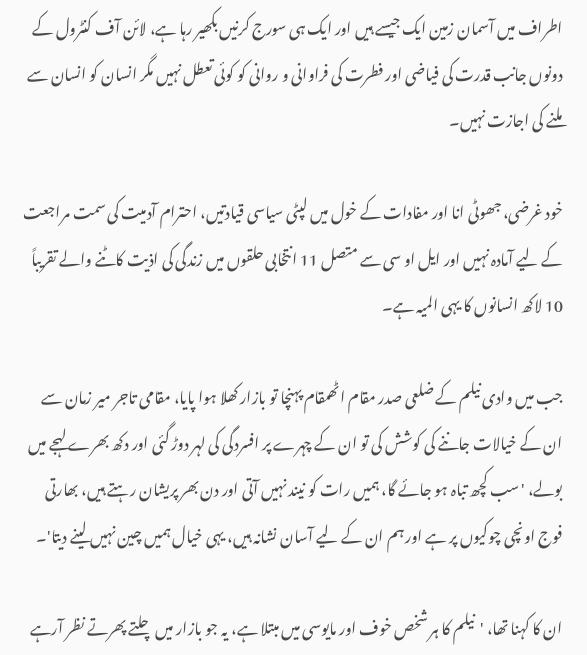اطراف میں آسمان زمین ایک جیسے ہیں اور ایک ہی سورج کرنیں بکھیر رہا ہے، لائن آف کنٹرول کے دونوں جانب قدرت کی فیاضی اور فطرت کی فراوانی و روانی کو کوئی تعطل نہیں مگر انسان کو انسان سے ملنے کی اجازت نہیں۔

خود غرضی، جھوٹی انا اور مفادات کے خول میں لپٹی سیاسی قیادتیں، احترام آدمیت کی سمت مراجعت کے لیے آمادہ نہیں اور ایل او سی سے متصل 11 انتخابی حلقوں میں زندگی کی اذیت کاٹنے والے تقریباً 10 لاکھ انسانوں کا یہی المیہ ہے۔

جب میں وادی نیلم کے ضلعی صدر مقام اٹھمقام پہنچا تو بازار کھلا ہوا پایا، مقامی تاجر میر زمان سے ان کے خیالات جاننے کی کوشش کی تو ان کے چہرے پر افسردگی کی لہر دوڑ گئی اور دکھ بھرے لہجے میں بولے، 'سب کچھ تباہ ہو جائے گا، ہمیں رات کو نیند نہیں آتی اور دن بھر پریشان رہتے ہیں، بھارتی فوج اونچی چوکیوں پر ہے اور ہم ان کے لیے آسان نشانہ ہیں، یہی خیال ہمیں چین نہیں لینے دیتا'۔

ان کا کہنا تھا، 'نیلم کا ہر شخص خوف اور مایوسی میں مبتلا ہے، یہ جو بازار میں چلتے پھرتے نظر آرہے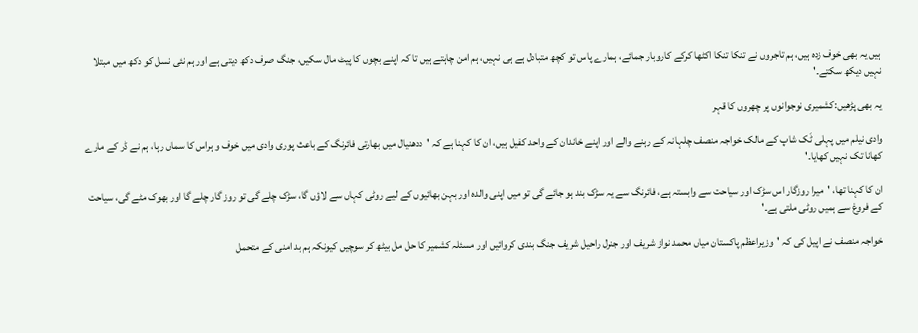ہیں یہ بھی خوف زدہ ہیں، ہم تاجروں نے تنکا تنکا اکٹھا کرکے کاروبار جمائے، ہمارے پاس تو کچھ متبادل ہے ہی نہیں، ہم امن چاہتے ہیں تا کہ اپنے بچوں کا پیٹ مال سکیں، جنگ صرف دکھ دیتی ہے اور ہم نئی نسل کو دکھ میں مبتلا نہیں دیکھ سکتے۔'

یہ بھی پڑھیں:کشمیری نوجوانوں پر چھروں کا قہر

وادی نیلم میں پہلی ٹَک شاپ کے مالک خواجہ منصف چلہانہ کے رہنے والے اور اپنے خاندان کے واحد کفیل ہیں، ان کا کہنا ہے کہ 'ددھنیال میں بھارتی فائرنگ کے باعث پوری وادی میں خوف و ہراس کا سماں رہا، ہم نے ڈر کے مارے کھانا تک نہیں کھایا۔'

ان کا کہنا تھا، 'میرا روزگار اس سڑک اور سیاحت سے وابستہ ہے، فائرنگ سے یہ سڑک بند ہو جائے گی تو میں اپنی والدہ اور بہن بھائیوں کے لیے روٹی کہاں سے لاؤں گا، سڑک چلے گی تو روز گار چلے گا اور بھوک مٹے گی، سیاحت کے فروغ سے ہمیں روٹی ملتی ہے۔'

خواجہ منصف نے اپیل کی کہ 'وزیراعظم پاکستان میاں محمد نواز شریف اور جنرل راحیل شریف جنگ بندی کروائیں اور مسئلہ کشمیر کا حل مل بیٹھ کر سوچیں کیونکہ ہم بد امنی کے متحمل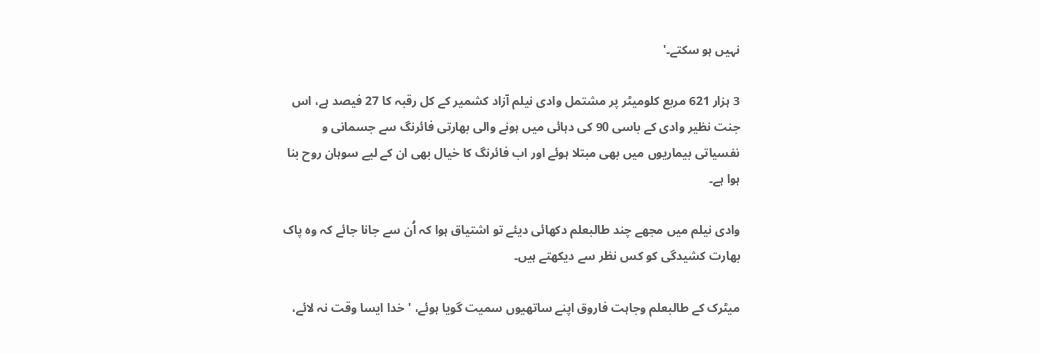نہیں ہو سکتے۔'

3 ہزار 621 مربع کلومیٹر پر مشتمل وادی نیلم آزاد کشمیر کے کل رقبہ کا 27 فیصد ہے، اس جنت نظیر وادی کے باسی 90 کی دہائی میں ہونے والی بھارتی فائرنگ سے جسمانی و نفسیاتی بیماریوں میں بھی مبتلا ہوئے اور اب فائرنگ کا خیال بھی ان کے لیے سوہان روح بنا ہوا ہے۔

وادی نیلم میں مجھے چند طالبعلم دکھائی دیئے تو اشتیاق ہوا کہ اُن سے جانا جائے کہ وہ پاک بھارت کشیدگی کو کس نظر سے دیکھتے ہیں۔

میٹرک کے طالبعلم وجاہت فاروق اپنے ساتھیوں سمیت گویا ہوئے، 'خدا ایسا وقت نہ لائے،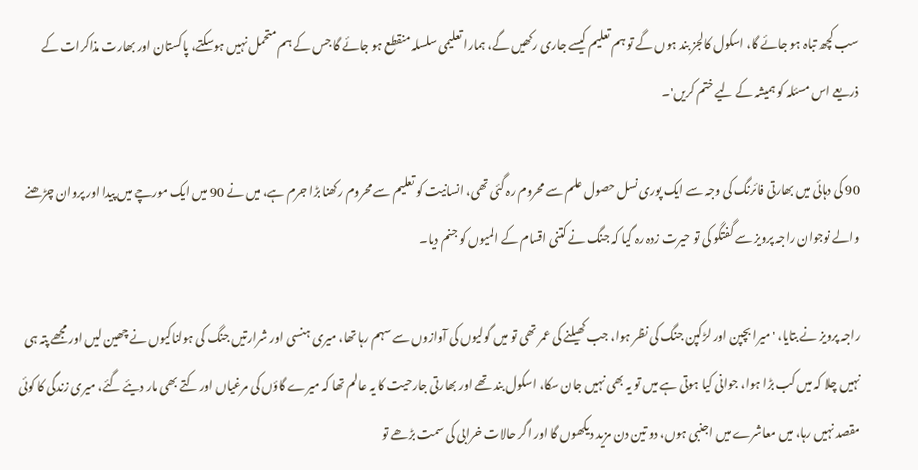سب کچھ تباہ ہو جائے گا، اسکول کالجز بند ہوں گے تو ہم تعلیم کیسے جاری رکھیں گے، ہمارا تعلیمی سلسلہ منقطع ہو جائے گا جس کے ہم متحمل نہیں ہوسکتے، پاکستان اور بھارت مذاکرات کے ذریعے اس مسئلہ کو ہمیشہ کے لیے ختم کریں'۔

90 کی دہائی میں بھارتی فائرنگ کی وجہ سے ایک پوری نسل حصول علم سے محروم رہ گئی تھی، انسانیت کو تعلیم سے محروم رکھنا بڑا جرم ہے، میں نے 90 میں ایک مورچے میں پیدا اور پروان چڑھنے والے نوجوان راجہ پرویز سے گفتگو کی تو حیرت زدہ رہ گیا کہ جنگ نے کتنی اقسام کے المیوں کو جنم دیا۔

راجہ پرویز نے بتایا، 'میرا بچپن اور لڑکپن جنگ کی نظر ہوا، جب کھیلنے کی عمر تھی تو میں گولیوں کی آوازوں سے سہم رہا تھا، میری ہنسی اور شرارتیں جنگ کی ہولناکیوں نے چھین لیں اور مجھے پتہ ہی نہیں چلا کہ میں کب بڑا ہوا، جوانی کیا ہوتی ہے میں تو یہ بھی نہیں جان سکا، اسکول بند تھے اور بھارتی جارحیت کا یہ عالم تھا کہ میرے گاؤں کی مرغیاں اور کتے بھی مار دیئے گئے، میری زندگی کا کوئی مقصد نہیں رہا، میں معاشرے میں اجنبی ہوں، دو تین دن مزید دیکھوں گا اور اگر حالات خرابی کی سمت بڑھے تو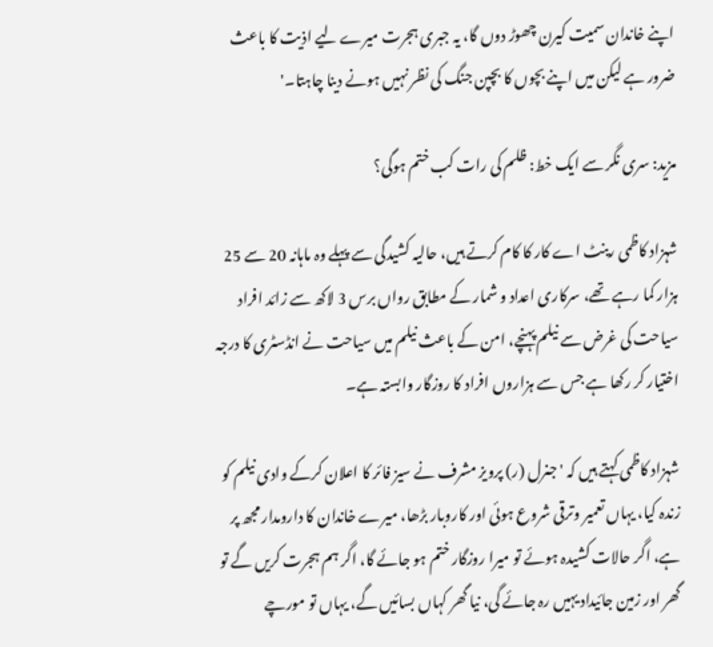اپنے خاندان سمیت کیرن چھوڑ دوں گا، یہ جبری ہجرت میرے لیے اذیت کا باعث ضرور ہے لیکن میں اپنے بچوں کا بچپن جنگ کی نظر نہیں ہونے دینا چاہتا۔'

مزید: سری نگر سے ایک خط: ظلم کی رات کب ختم ہوگی؟

شہزاد کاظمی رینٹ اے کار کا کام کرتے ہیں، حالیہ کشیدگی سے پہلے وہ ماہانہ 20 سے 25 ہزار کما رہے تھے، سرکاری اعداد و شمار کے مطابق رواں برس 3 لاکھ سے زائد افراد سیاحت کی غرض سے نیلم پہنچے، امن کے باعث نیلم میں سیاحت نے انڈسٹری کا درجہ اختیار کر رکھا ہے جس سے ہزاروں افراد کا روزگار وابستہ ہے۔

شہزاد کاظمی کہتے ہیں کہ 'جنرل (ر) پرویز مشرف نے سیز فائر کا اعلان کرکے وادی نیلم کو زندہ کیا، یہاں تعمیر وترقی شروع ہوئی اور کاروبار بڑھا، میرے خاندان کا دارومدار مجھ پر ہے، اگر حالات کشیدہ ہوئے تو میرا روزگار ختم ہو جائے گا، اگر ہم ہجرت کریں گے تو گھر اور زمین جائیداد یہیں رہ جائے گی، نیا گھر کہاں بسائیں گے، یہاں تو مورچے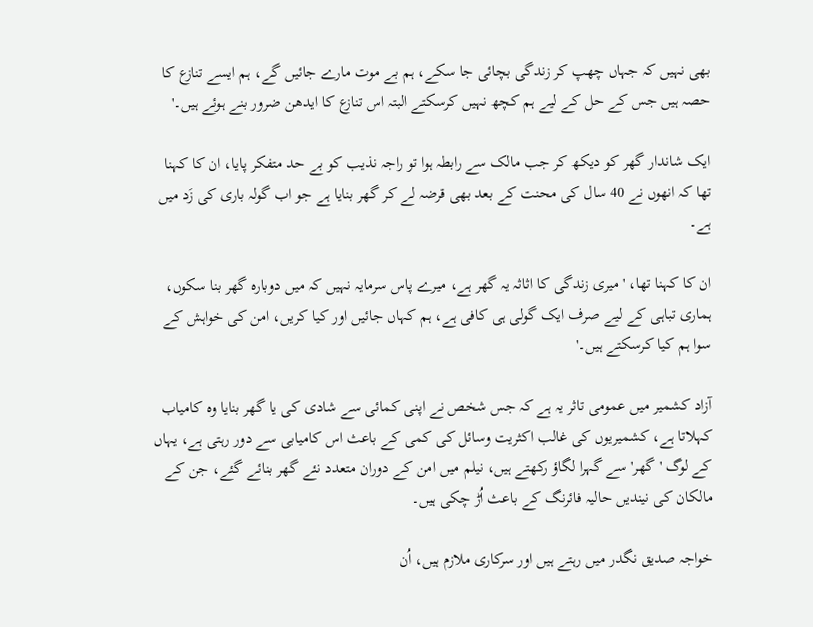بھی نہیں کہ جہاں چھپ کر زندگی بچائی جا سکے، ہم بے موت مارے جائیں گے، ہم ایسے تنازع کا حصہ ہیں جس کے حل کے لیے ہم کچھ نہیں کرسکتے البتہ اس تنازع کا ایدھن ضرور بنے ہوئے ہیں۔'

ایک شاندار گھر کو دیکھ کر جب مالک سے رابطہ ہوا تو راجہ نذیب کو بے حد متفکر پایا، ان کا کہنا تھا کہ انھوں نے 40 سال کی محنت کے بعد بھی قرضہ لے کر گھر بنایا ہے جو اب گولہ باری کی زَد میں ہے۔

ان کا کہنا تھا، 'میری زندگی کا اثاثہ یہ گھر ہے، میرے پاس سرمایہ نہیں کہ میں دوبارہ گھر بنا سکوں، ہماری تباہی کے لیے صرف ایک گولی ہی کافی ہے، ہم کہاں جائیں اور کیا کریں، امن کی خواہش کے سوا ہم کیا کرسکتے ہیں۔'

آزاد کشمیر میں عمومی تاثر یہ ہے کہ جس شخص نے اپنی کمائی سے شادی کی یا گھر بنایا وہ کامیاب کہلاتا ہے، کشمیریوں کی غالب اکثریت وسائل کی کمی کے باعث اس کامیابی سے دور رہتی ہے، یہاں کے لوگ 'گھر' سے گہرا لگاؤ رکھتے ہیں، نیلم میں امن کے دوران متعدد نئے گھر بنائے گئے، جن کے مالکان کی نیندیں حالیہ فائرنگ کے باعث اُڑ چکی ہیں۔

خواجہ صدیق نگدر میں رہتے ہیں اور سرکاری ملازم ہیں، اُن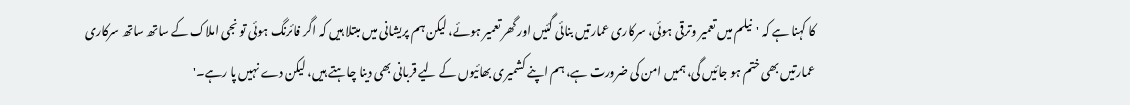کا کہنا ہے کہ 'نیلم میں تعمیر وترقی ہوئی، سرکاری عمارتیں بنائی گئیں اور گھر تعمیر ہوئے، لیکن ہم پریشانی میں مبتلا ہیں کہ اگر فائرنگ ہوئی تو نجی املاک کے ساتھ ساتھ سرکاری عمارتیں بھی ختم ہو جائیں گی، ہمیں امن کی ضرورت ہے، ہم اپنے کشمیری بھائیوں کے لیے قربانی بھی دینا چاہتے ہیں، لیکن دے نہیں پا رہے۔'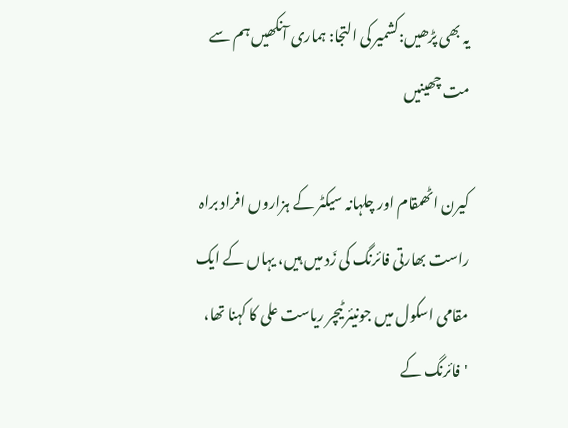یہ بھی پڑھیں:کشمیر کی التجا: ہماری آنکھیں ہم سے مت چھینیں

کیرن اٹھمقام اور چلہانہ سیکٹر کے ہزاروں افراد براہ راست بھارتی فائرنگ کی زَد میں ہیں، یہاں کے ایک مقامی اسکول میں جونیئر ٹیچر ریاست علی کا کہنا تھا، 'فائرنگ کے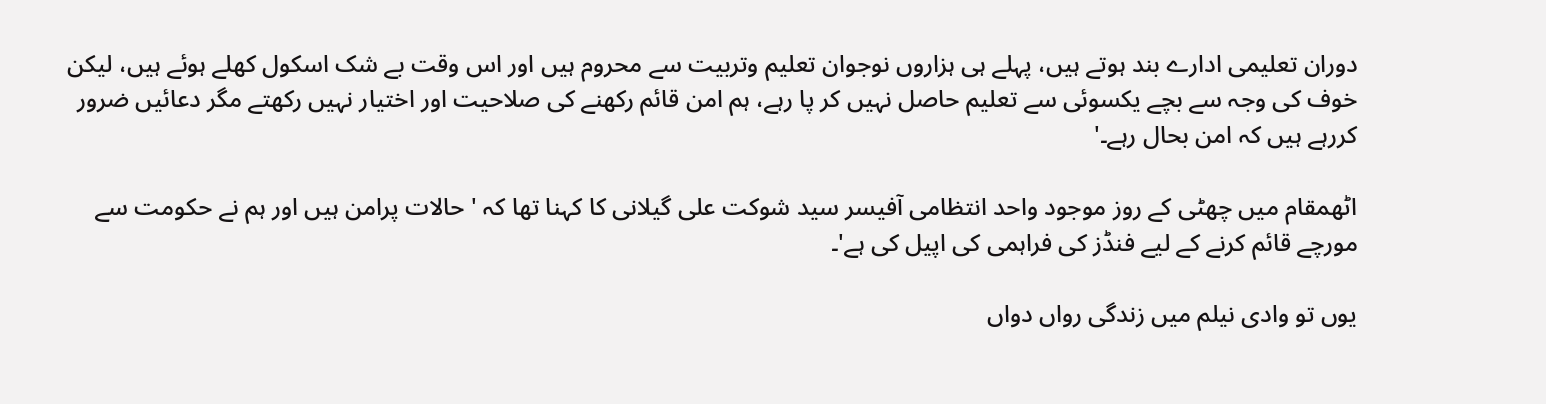دوران تعلیمی ادارے بند ہوتے ہیں، پہلے ہی ہزاروں نوجوان تعلیم وتربیت سے محروم ہیں اور اس وقت بے شک اسکول کھلے ہوئے ہیں، لیکن خوف کی وجہ سے بچے یکسوئی سے تعلیم حاصل نہیں کر پا رہے، ہم امن قائم رکھنے کی صلاحیت اور اختیار نہیں رکھتے مگر دعائیں ضرور کررہے ہیں کہ امن بحال رہے۔'

اٹھمقام میں چھٹی کے روز موجود واحد انتظامی آفیسر سید شوکت علی گیلانی کا کہنا تھا کہ 'حالات پرامن ہیں اور ہم نے حکومت سے مورچے قائم کرنے کے لیے فنڈز کی فراہمی کی اپیل کی ہے'۔

یوں تو وادی نیلم میں زندگی رواں دواں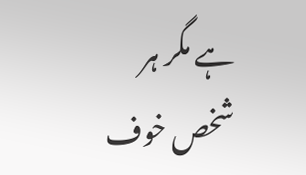ہے مگر ہر شخص خوف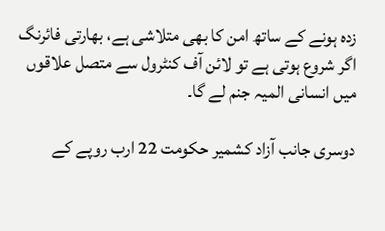زدہ ہونے کے ساتھ امن کا بھی متلاشی ہے، بھارتی فائرنگ اگر شروع ہوتی ہے تو لائن آف کنٹرول سے متصل علاقوں میں انسانی المیہ جنم لے گا۔

دوسری جانب آزاد کشمیر حکومت 22 ارب روپے کے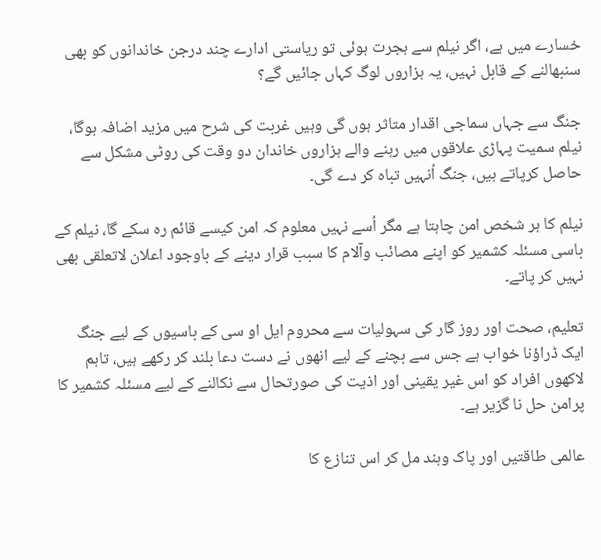خسارے میں ہے، اگر نیلم سے ہجرت ہوئی تو ریاستی ادارے چند درجن خاندانوں کو بھی سنبھالنے کے قابل نہیں، یہ ہزاروں لوگ کہاں جائیں گے؟

جنگ سے جہاں سماجی اقدار متاثر ہوں گی وہیں غربت کی شرح میں مزید اضافہ ہوگا، نیلم سمیت پہاڑی علاقوں میں رہنے والے ہزاروں خاندان دو وقت کی روٹی مشکل سے حاصل کرپاتے ہیں، جنگ اُنہیں تباہ کر دے گی۔

نیلم کا ہر شخص امن چاہتا ہے مگر اُسے نہیں معلوم کہ امن کیسے قائم رہ سکے گا، نیلم کے باسی مسئلہ کشمیر کو اپنے مصائب وآلام کا سبب قرار دینے کے باوجود اعلان لاتعلقی بھی نہیں کر پاتے۔

تعلیم، صحت اور روز گار کی سہولیات سے محروم ایل او سی کے باسیوں کے لیے جنگ ایک ڈراؤنا خواب ہے جس سے بچنے کے لیے انھوں نے دست دعا بلند کر رکھے ہیں، تاہم لاکھوں افراد کو اس غیر یقینی اور اذیت کی صورتحال سے نکالنے کے لیے مسئلہ کشمیر کا پرامن حل نا گزیر ہے۔

عالمی طاقتیں اور پاک وہند مل کر اس تنازع کا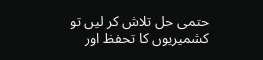حتمی حل تلاش کر لیں تو کشمیریوں کا تحفظ اور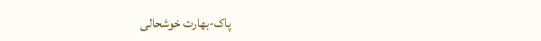پاک-بھارت خوشحالی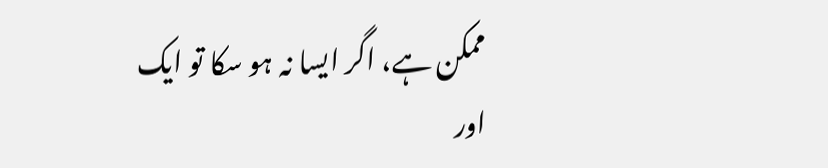ممکن ہے، اگر ایسا نہ ہو سکا تو ایک اور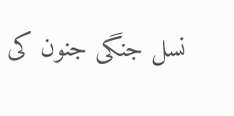نسل جنگی جنون کی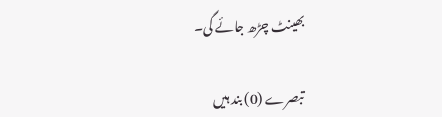بھینٹ چڑھ جائے گی۔

تبصرے (0) بند ہیں